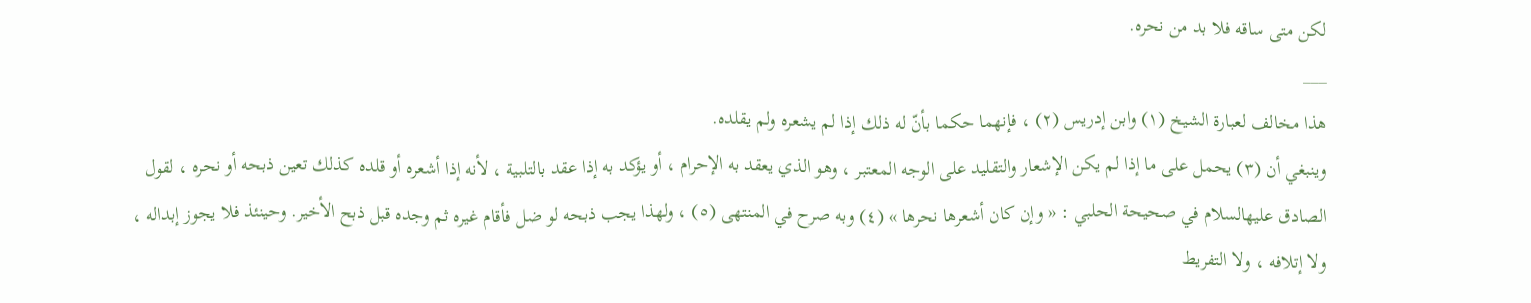لكن متى ساقه فلا بد من نحره.
___
هذا مخالف لعبارة الشيخ (١) وابن إدريس (٢) ، فإنهما حكما بأنّ له ذلك إذا لم يشعره ولم يقلده.
وينبغي أن (٣) يحمل على ما إذا لم يكن الإشعار والتقليد على الوجه المعتبر ، وهو الذي يعقد به الإحرام ، أو يؤكد به إذا عقد بالتلبية ، لأنه إذا أشعره أو قلده كذلك تعين ذبحه أو نحره ، لقول الصادق عليهالسلام في صحيحة الحلبي : « وإن كان أشعرها نحرها » (٤) وبه صرح في المنتهى (٥) ، ولهذا يجب ذبحه لو ضل فأقام غيره ثم وجده قبل ذبح الأخير. وحينئذ فلا يجوز إبداله ، ولا إتلافه ، ولا التفريط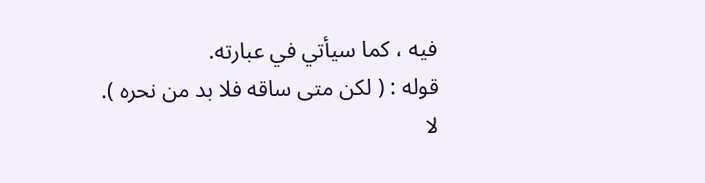فيه ، كما سيأتي في عبارته.
قوله : ( لكن متى ساقه فلا بد من نحره ).
لا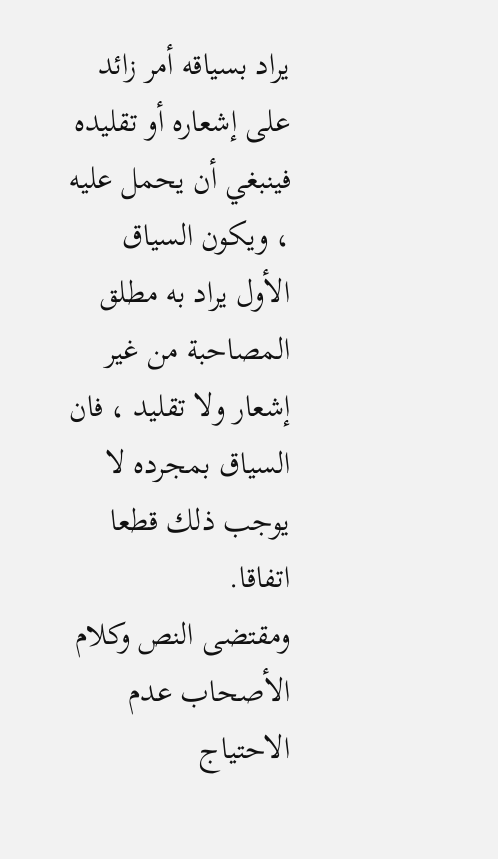يراد بسياقه أمر زائد على إشعاره أو تقليده فينبغي أن يحمل عليه ، ويكون السياق الأول يراد به مطلق المصاحبة من غير إشعار ولا تقليد ، فان السياق بمجرده لا يوجب ذلك قطعا اتفاقا.
ومقتضى النص وكلام الأصحاب عدم الاحتياج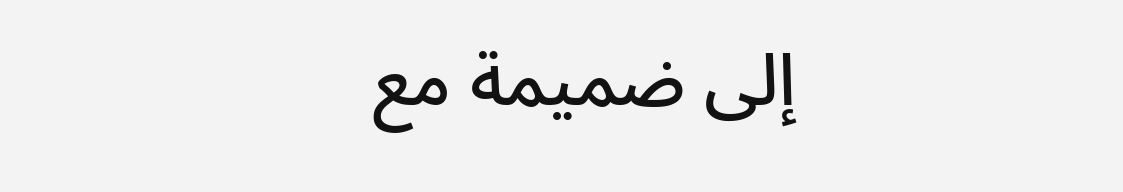إلى ضميمة مع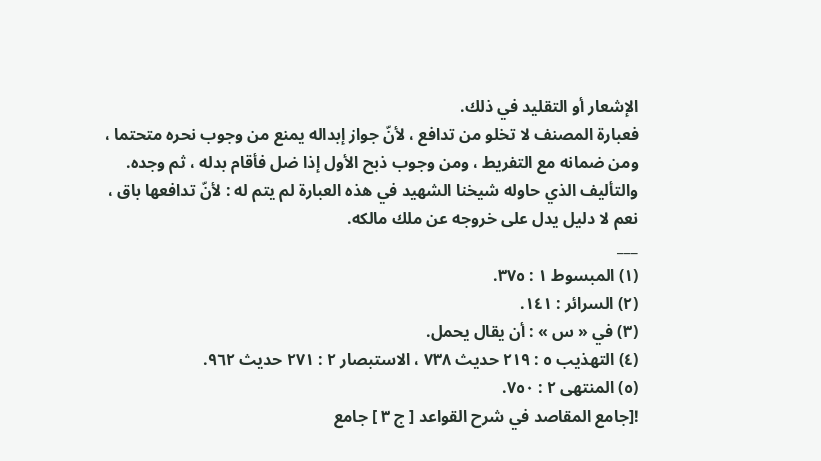الإشعار أو التقليد في ذلك.
فعبارة المصنف لا تخلو من تدافع ، لأنّ جواز إبداله يمنع من وجوب نحره متحتما ، ومن ضمانه مع التفريط ، ومن وجوب ذبح الأول إذا ضل فأقام بدله ، ثم وجده.
والتأليف الذي حاوله شيخنا الشهيد في هذه العبارة لم يتم له : لأنّ تدافعها باق ، نعم لا دليل يدل على خروجه عن ملك مالكه.
___
(١) المبسوط ١ : ٣٧٥.
(٢) السرائر : ١٤١.
(٣) في « س » : أن يقال يحمل.
(٤) التهذيب ٥ : ٢١٩ حديث ٧٣٨ ، الاستبصار ٢ : ٢٧١ حديث ٩٦٢.
(٥) المنتهى ٢ : ٧٥٠.
![جامع المقاصد في شرح القواعد [ ج ٣ ] جامع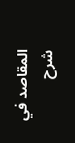المقاصد في شرح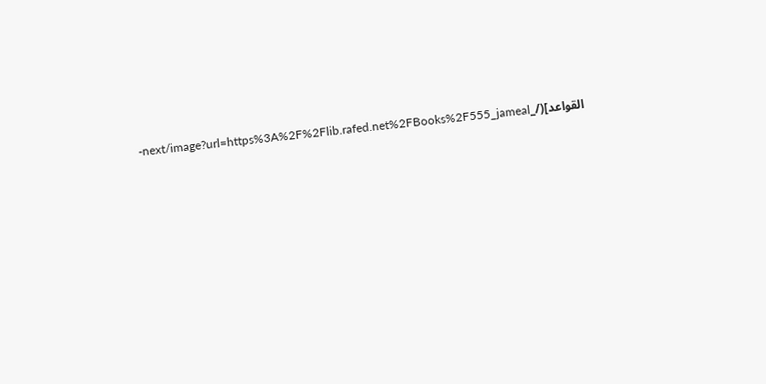القواعد](/_next/image?url=https%3A%2F%2Flib.rafed.net%2FBooks%2F555_jameal-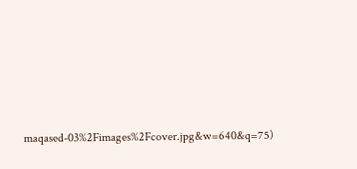maqased-03%2Fimages%2Fcover.jpg&w=640&q=75)